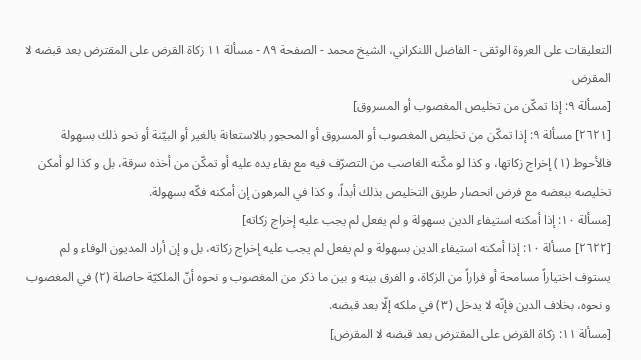التعليقات على العروة الوثقى - الفاضل اللنكراني، الشيخ محمد - الصفحة ٨٩ - مسألة ١١ زكاة القرض على المقترض بعد قبضه لا المقرض
[مسألة ٩: إذا تمكّن من تخليص المغصوب أو المسروق]
[٢٦٢١] مسألة ٩: إذا تمكّن من تخليص المغصوب أو المسروق أو المحجور بالاستعانة بالغير أو البيّنة أو نحو ذلك بسهولة فالأحوط (١) إخراج زكاتها، و كذا لو مكّنه الغاصب من التصرّف فيه مع بقاء يده عليه أو تمكّن من أخذه سرقة، بل و كذا لو أمكن تخليصه ببعضه مع فرض انحصار طريق التخليص بذلك أبداً، و كذا في المرهون إن أمكنه فكّه بسهولة.
[مسألة ١٠: إذا أمكنه استيفاء الدين بسهولة و لم يفعل لم يجب عليه إخراج زكاته]
[٢٦٢٢] مسألة ١٠: إذا أمكنه استيفاء الدين بسهولة و لم يفعل لم يجب عليه إخراج زكاته، بل و إن أراد المديون الوفاء و لم يستوف اختياراً مسامحة أو فراراً من الزكاة، و الفرق بينه و بين ما ذكر من المغصوب و نحوه أنّ الملكيّة حاصلة (٢) في المغصوب و نحوه، بخلاف الدين فإنّه لا يدخل (٣) في ملكه إلّا بعد قبضه.
[مسألة ١١: زكاة القرض على المقترض بعد قبضه لا المقرض]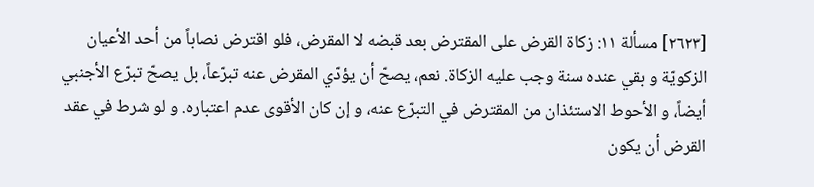[٢٦٢٣] مسألة ١١: زكاة القرض على المقترض بعد قبضه لا المقرض، فلو اقترض نصاباً من أحد الأعيان الزكويّة و بقي عنده سنة وجب عليه الزكاة. نعم، يصحّ أن يؤدّي المقرض عنه تبرّعاً، بل يصحّ تبرّع الأجنبي أيضاً، و الأحوط الاستئذان من المقترض في التبرّع عنه، و إن كان الأقوى عدم اعتباره. و لو شرط في عقد القرض أن يكون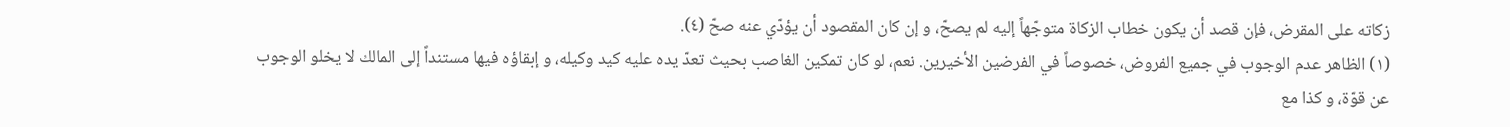زكاته على المقرض، فإن قصد أن يكون خطاب الزكاة متوجّهاً إليه لم يصحّ، و إن كان المقصود أن يؤدّي عنه صحّ (٤).
(١) الظاهر عدم الوجوب في جميع الفروض، خصوصاً في الفرضين الأخيرين. نعم، لو كان تمكين الغاصب بحيث تعدّ يده عليه كيد وكيله، و إبقاؤه فيها مستنداً إلى المالك لا يخلو الوجوب عن قوّة، و كذا مع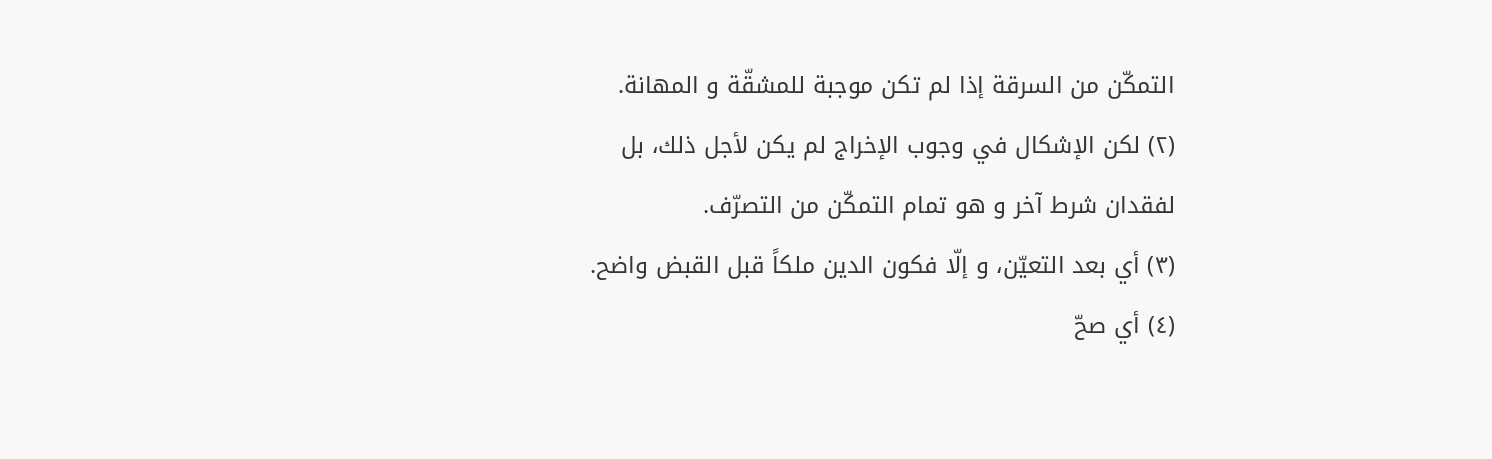التمكّن من السرقة إذا لم تكن موجبة للمشقّة و المهانة.
(٢) لكن الإشكال في وجوب الإخراج لم يكن لأجل ذلك، بل لفقدان شرط آخر و هو تمام التمكّن من التصرّف.
(٣) أي بعد التعيّن، و إلّا فكون الدين ملكاً قبل القبض واضح.
(٤) أي صحّ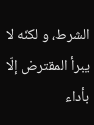الشرط، و لكنّه لا يبرأ المقترض إلّا بأداء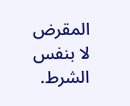المقرض لا بنفس الشرط.